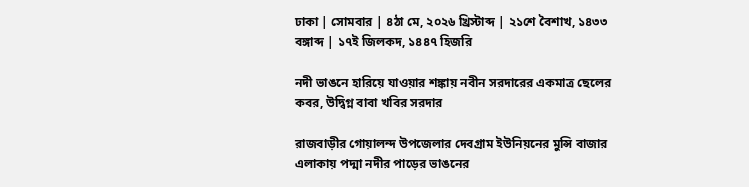ঢাকা | সোমবার | ৪ঠা মে, ২০২৬ খ্রিস্টাব্দ | ২১শে বৈশাখ, ১৪৩৩ বঙ্গাব্দ | ১৭ই জিলকদ, ১৪৪৭ হিজরি

নদী ভাঙনে হারিয়ে যাওয়ার শঙ্কায় নবীন সরদারের একমাত্র ছেলের কবর, উদ্বিগ্ন বাবা খবির সরদার

রাজবাড়ীর গোয়ালন্দ উপজেলার দেবগ্রাম ইউনিয়নের মুন্সি বাজার এলাকায় পদ্মা নদীর পাড়ের ভাঙনের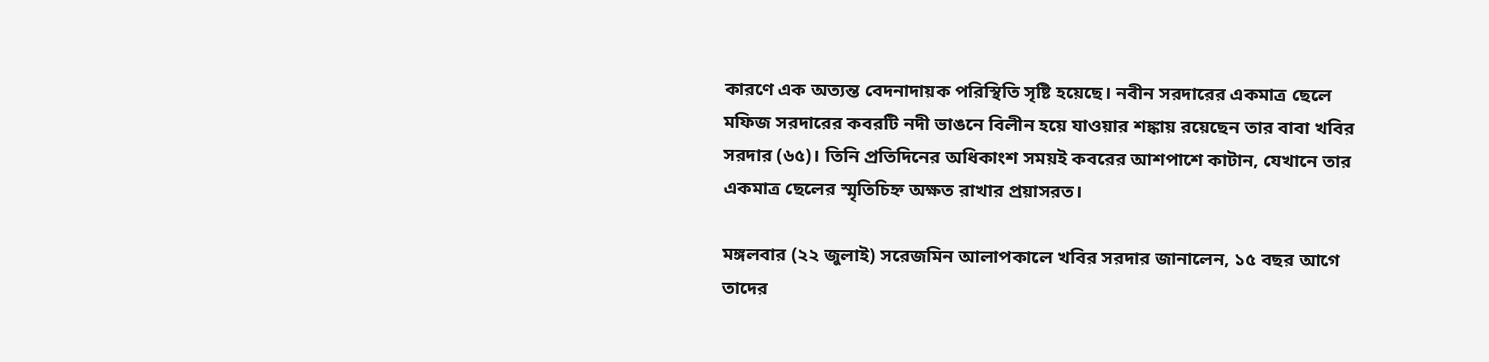কারণে এক অত্যন্ত বেদনাদায়ক পরিস্থিতি সৃষ্টি হয়েছে। নবীন সরদারের একমাত্র ছেলে মফিজ সরদারের কবরটি নদী ভাঙনে বিলীন হয়ে যাওয়ার শঙ্কায় রয়েছেন তার বাবা খবির সরদার (৬৫)। তিনি প্রতিদিনের অধিকাংশ সময়ই কবরের আশপাশে কাটান, যেখানে তার একমাত্র ছেলের স্মৃতিচিহ্ন অক্ষত রাখার প্রয়াসরত।

মঙ্গলবার (২২ জুলাই) সরেজমিন আলাপকালে খবির সরদার জানালেন, ১৫ বছর আগে তাদের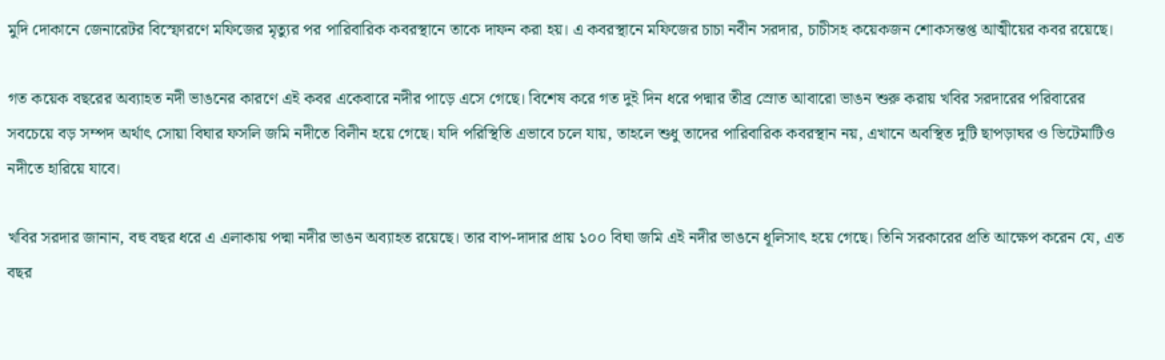মুদি দোকানে জেনারেটর বিস্ফোরণে মফিজের মৃত্যুর পর পারিবারিক কবরস্থানে তাকে দাফন করা হয়। এ কবরস্থানে মফিজের চাচা নবীন সরদার, চাচীসহ কয়েকজন শোকসন্তপ্ত আত্মীয়ের কবর রয়েছে।

গত কয়েক বছরের অব্যাহত নদী ভাঙনের কারণে এই কবর একেবারে নদীর পাড়ে এসে গেছে। বিশেষ করে গত দুই দিন ধরে পদ্মার তীব্র স্রোত আবারো ভাঙন শুরু করায় খবির সরদারের পরিবারের সবচেয়ে বড় সম্পদ অর্থাৎ সোয়া বিঘার ফসলি জমি নদীতে বিলীন হয়ে গেছে। যদি পরিস্থিতি এভাবে চলে যায়, তাহলে শুধু তাদের পারিবারিক কবরস্থান নয়, এখানে অবস্থিত দুটি ছাপড়াঘর ও ভিটেমাটিও নদীতে হারিয়ে যাবে।

খবির সরদার জানান, বহু বছর ধরে এ এলাকায় পদ্মা নদীর ভাঙন অব্যাহত রয়েছে। তার বাপ-দাদার প্রায় ১০০ বিঘা জমি এই নদীর ভাঙনে ধূলিসাৎ হয়ে গেছে। তিনি সরকারের প্রতি আক্ষেপ করেন যে, এত বছর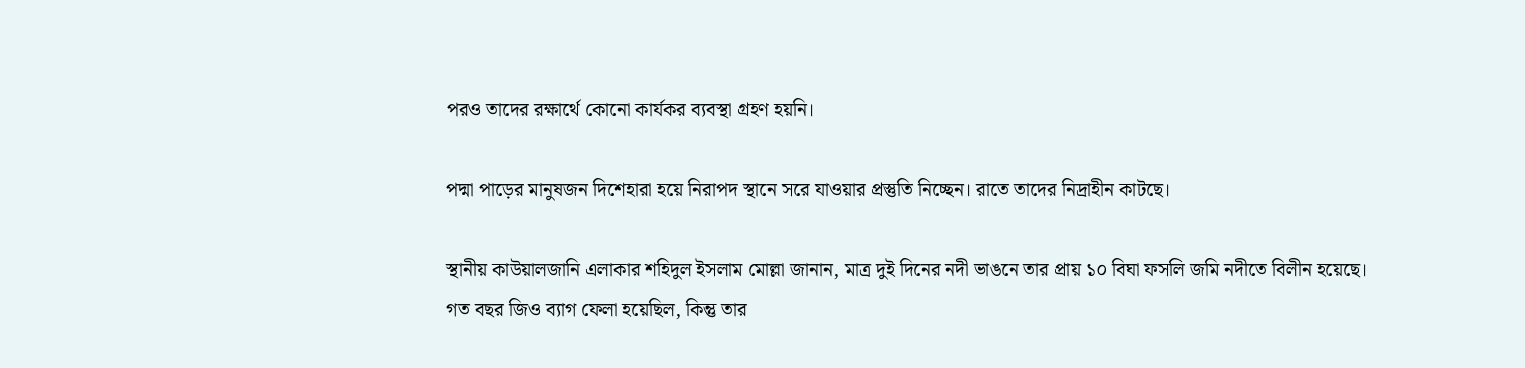পরও তাদের রক্ষার্থে কোনো কার্যকর ব্যবস্থা গ্রহণ হয়নি।

পদ্মা পাড়ের মানুষজন দিশেহারা হয়ে নিরাপদ স্থানে সরে যাওয়ার প্রস্তুতি নিচ্ছেন। রাতে তাদের নিদ্রাহীন কাটছে।

স্থানীয় কাউয়ালজানি এলাকার শহিদুল ইসলাম মোল্লা জানান, মাত্র দুই দিনের নদী ভাঙনে তার প্রায় ১০ বিঘা ফসলি জমি নদীতে বিলীন হয়েছে। গত বছর জিও ব্যাগ ফেলা হয়েছিল, কিন্তু তার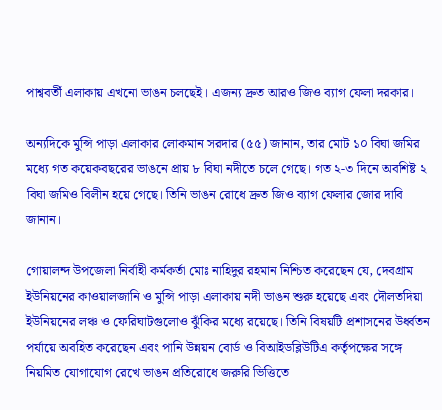পাশ্ববর্তী এলাকায় এখনো ভাঙন চলছেই। এজন্য দ্রুত আরও জিও ব্যাগ ফেলা দরকার।

অন্যদিকে মুন্সি পাড়া এলাকার লোকমান সরদার (৫৫) জানান, তার মোট ১০ বিঘা জমির মধ্যে গত কয়েকবছরের ভাঙনে প্রায় ৮ বিঘা নদীতে চলে গেছে। গত ২-৩ দিনে অবশিষ্ট ২ বিঘা জমিও বিলীন হয়ে গেছে। তিনি ভাঙন রোধে দ্রুত জিও ব্যাগ ফেলার জোর দাবি জানান।

গোয়ালন্দ উপজেলা নির্বাহী কর্মকর্তা মোঃ নাহিদুর রহমান নিশ্চিত করেছেন যে, দেবগ্রাম ইউনিয়নের কাওয়ালজানি ও মুন্সি পাড়া এলাকায় নদী ভাঙন শুরু হয়েছে এবং দৌলতদিয়া ইউনিয়নের লঞ্চ ও ফেরিঘাটগুলোও ঝুঁকির মধ্যে রয়েছে। তিনি বিষয়টি প্রশাসনের উর্ধ্বতন পর্যায়ে অবহিত করেছেন এবং পানি উন্নয়ন বোর্ড ও বিআইডব্লিউটিএ কর্তৃপক্ষের সঙ্গে নিয়মিত যোগাযোগ রেখে ভাঙন প্রতিরোধে জরুরি ভিত্তিতে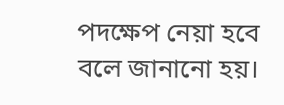পদক্ষেপ নেয়া হবে বলে জানানো হয়।